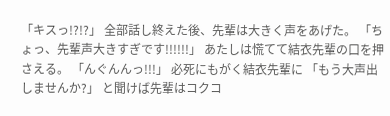「キスっ!?!?」 全部話し終えた後、先輩は大きく声をあげた。 「ちょっ、先輩声大きすぎです!!!!!!」 あたしは慌てて結衣先輩の口を押さえる。 「んぐんんっ!!!」 必死にもがく結衣先輩に 「もう大声出しませんか?」 と聞けば先輩はコクコ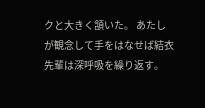クと大きく頷いた。 あたしが観念して手をはなせば結衣先輩は深呼吸を繰り返す。